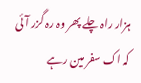ہزار راہ چلے پھر وہ رہ گزر آئی
کہ اک سفر مین رہے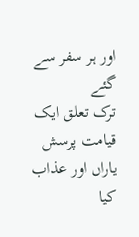اور ہر سفر سے گئے
ترک تعلق ایک قیامت پرسش یاراں اور عذاب
کیا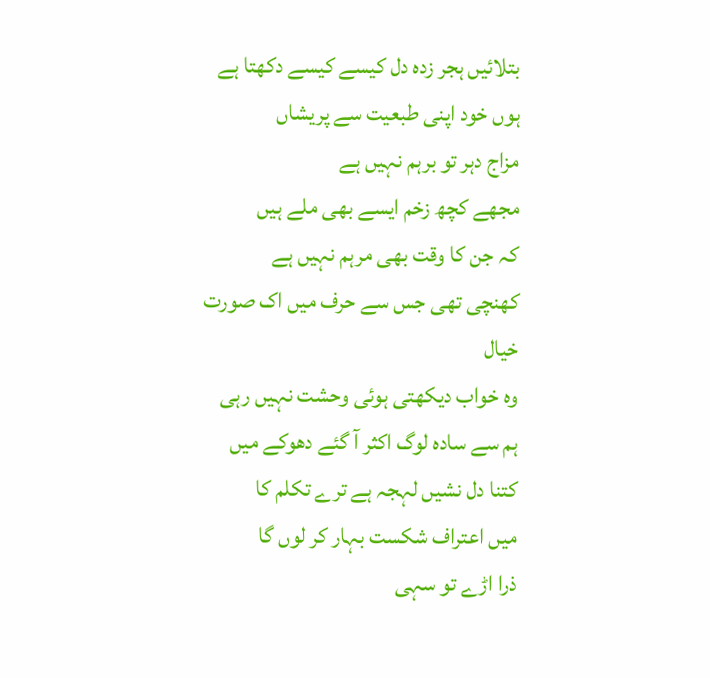بتلائیں ہجر زدہ دل کیسے کیسے دکھتا ہے
ہوں خود اپنی طبعیت سے پریشاں
مزاج دہر تو برہم نہیں ہے
مجھے کچھ زخم ایسے بھی ملے ہیں
کہ جن کا وقت بھی مرہم نہیں ہے
کھنچی تھی جس سے حرف میں اک صورت خیال
وہ خواب دیکھتی ہوئی وحشت نہیں رہی
ہم سے سادہ لوگ اکثر آ گئے دھوکے میں
کتنا دل نشیں لہجہ ہے ترے تکلم کا
میں اعتراف شکست بہار کر لوں گا
ذرا اڑے تو سہی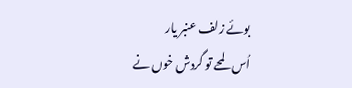بوئے زلف عنبر یار
اُس لمحے تو گردش خوں نے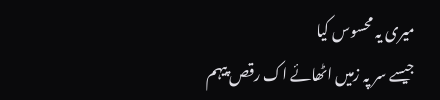میری یہ محسوس کیا
جیسے سر پہ زمیں اٹھائے اک رقص پیہم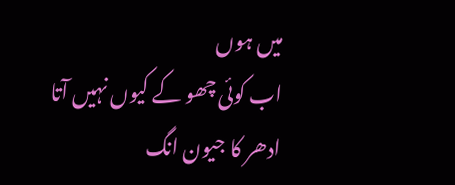میں ہوں
اب کوئی چھو کے کیوں نہیں آتا ادھر کا جیون انگ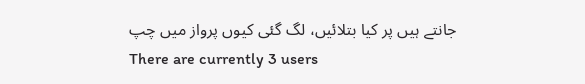جانتے ہیں پر کیا بتلائیں، لگ گئی کیوں پرواز میں چپ
There are currently 3 users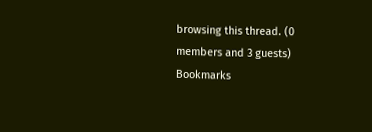browsing this thread. (0 members and 3 guests)
Bookmarks